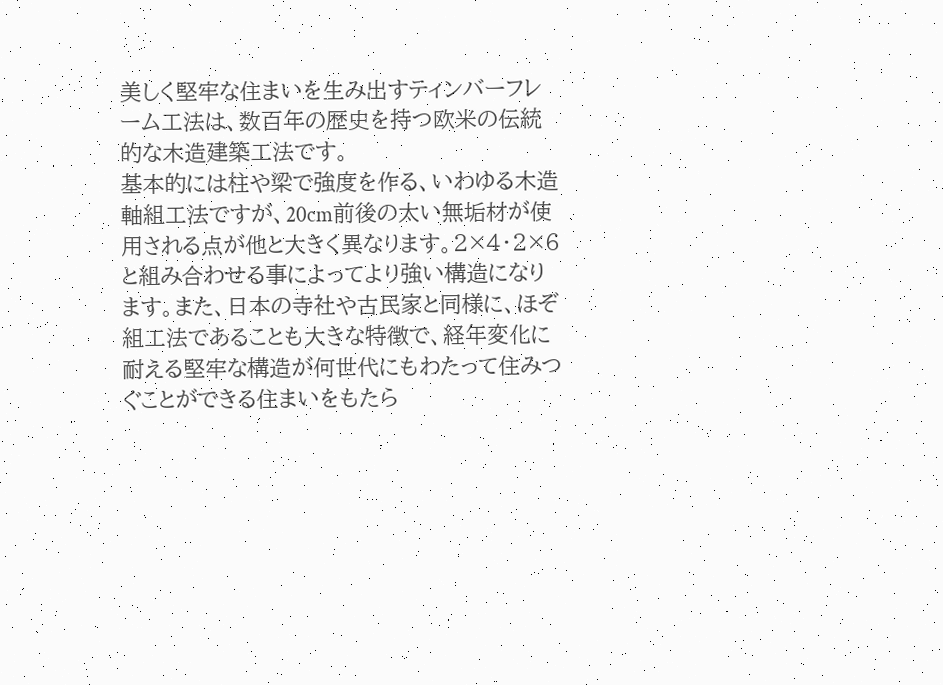美しく堅牢な住まいを生み出すティンバーフレーム工法は、数百年の歴史を持つ欧米の伝統的な木造建築工法です。
基本的には柱や梁で強度を作る、いわゆる木造軸組工法ですが、20cm前後の太い無垢材が使用される点が他と大きく異なります。2×4・2×6と組み合わせる事によってより強い構造になります。また、日本の寺社や古民家と同様に、ほぞ組工法であることも大きな特徴で、経年変化に耐える堅牢な構造が何世代にもわたって住みつぐことができる住まいをもたら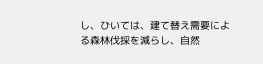し、ひいては、建て替え需要による森林伐採を減らし、自然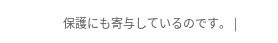保護にも寄与しているのです。 |